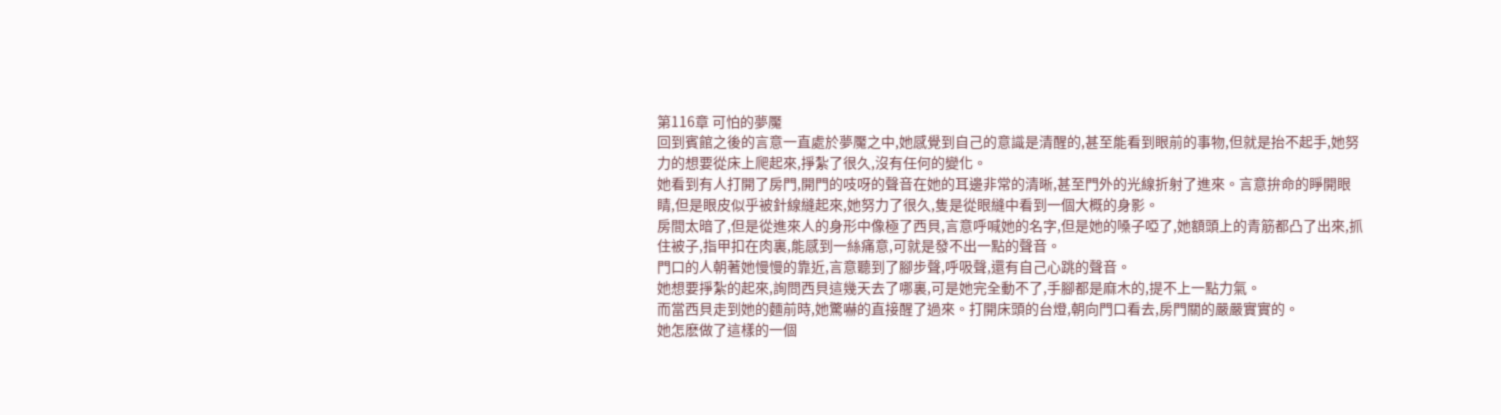第116章 可怕的夢魘
回到賓館之後的言意一直處於夢魘之中,她感覺到自己的意識是清醒的,甚至能看到眼前的事物,但就是抬不起手,她努力的想要從床上爬起來,掙紮了很久,沒有任何的變化。
她看到有人打開了房門,開門的吱呀的聲音在她的耳邊非常的清晰,甚至門外的光線折射了進來。言意拚命的睜開眼睛,但是眼皮似乎被針線縫起來,她努力了很久,隻是從眼縫中看到一個大概的身影。
房間太暗了,但是從進來人的身形中像極了西貝,言意呼喊她的名字,但是她的嗓子啞了,她額頭上的青筋都凸了出來,抓住被子,指甲扣在肉裏,能感到一絲痛意,可就是發不出一點的聲音。
門口的人朝著她慢慢的靠近,言意聽到了腳步聲,呼吸聲,還有自己心跳的聲音。
她想要掙紮的起來,詢問西貝這幾天去了哪裏,可是她完全動不了,手腳都是麻木的,提不上一點力氣。
而當西貝走到她的麵前時,她驚嚇的直接醒了過來。打開床頭的台燈,朝向門口看去,房門關的嚴嚴實實的。
她怎麽做了這樣的一個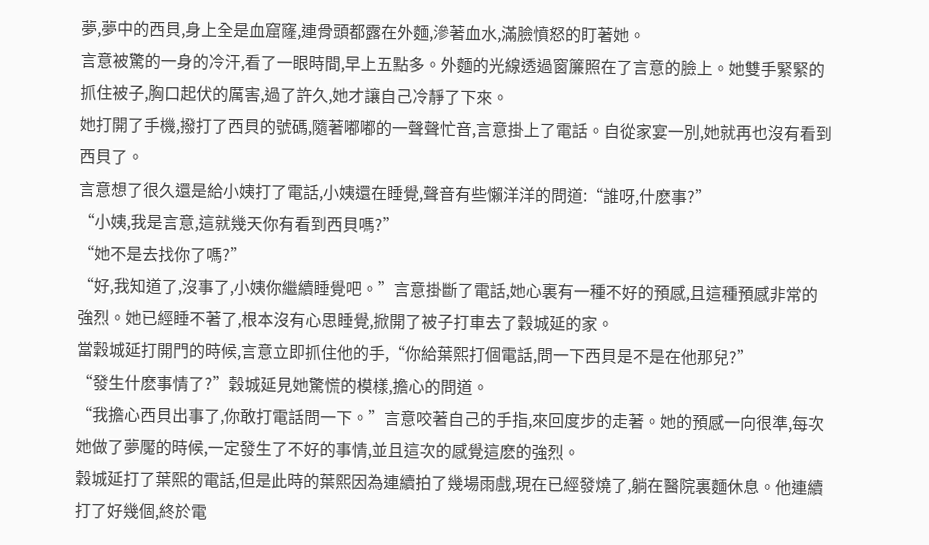夢,夢中的西貝,身上全是血窟窿,連骨頭都露在外麵,滲著血水,滿臉憤怒的盯著她。
言意被驚的一身的冷汗,看了一眼時間,早上五點多。外麵的光線透過窗簾照在了言意的臉上。她雙手緊緊的抓住被子,胸口起伏的厲害,過了許久,她才讓自己冷靜了下來。
她打開了手機,撥打了西貝的號碼,隨著嘟嘟的一聲聲忙音,言意掛上了電話。自從家宴一別,她就再也沒有看到西貝了。
言意想了很久還是給小姨打了電話,小姨還在睡覺,聲音有些懶洋洋的問道:“誰呀,什麽事?”
“小姨,我是言意,這就幾天你有看到西貝嗎?”
“她不是去找你了嗎?”
“好,我知道了,沒事了,小姨你繼續睡覺吧。”言意掛斷了電話,她心裏有一種不好的預感,且這種預感非常的強烈。她已經睡不著了,根本沒有心思睡覺,掀開了被子打車去了穀城延的家。
當穀城延打開門的時候,言意立即抓住他的手,“你給葉熙打個電話,問一下西貝是不是在他那兒?”
“發生什麽事情了?”穀城延見她驚慌的模樣,擔心的問道。
“我擔心西貝出事了,你敢打電話問一下。”言意咬著自己的手指,來回度步的走著。她的預感一向很準,每次她做了夢魘的時候,一定發生了不好的事情,並且這次的感覺這麽的強烈。
穀城延打了葉熙的電話,但是此時的葉熙因為連續拍了幾場雨戲,現在已經發燒了,躺在醫院裏麵休息。他連續打了好幾個,終於電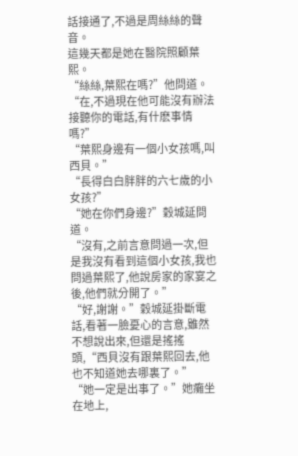話接通了,不過是周絲絲的聲音。
這幾天都是她在醫院照顧葉熙。
“絲絲,葉熙在嗎?”他問道。
“在,不過現在他可能沒有辦法接聽你的電話,有什麽事情嗎?”
“葉熙身邊有一個小女孩嗎,叫西貝。”
“長得白白胖胖的六七歲的小女孩?”
“她在你們身邊?”穀城延問道。
“沒有,之前言意問過一次,但是我沒有看到這個小女孩,我也問過葉熙了,他說房家的家宴之後,他們就分開了。”
“好,謝謝。”穀城延掛斷電話,看著一臉憂心的言意,雖然不想說出來,但還是搖搖頭,“西貝沒有跟葉熙回去,他也不知道她去哪裏了。”
“她一定是出事了。”她癱坐在地上,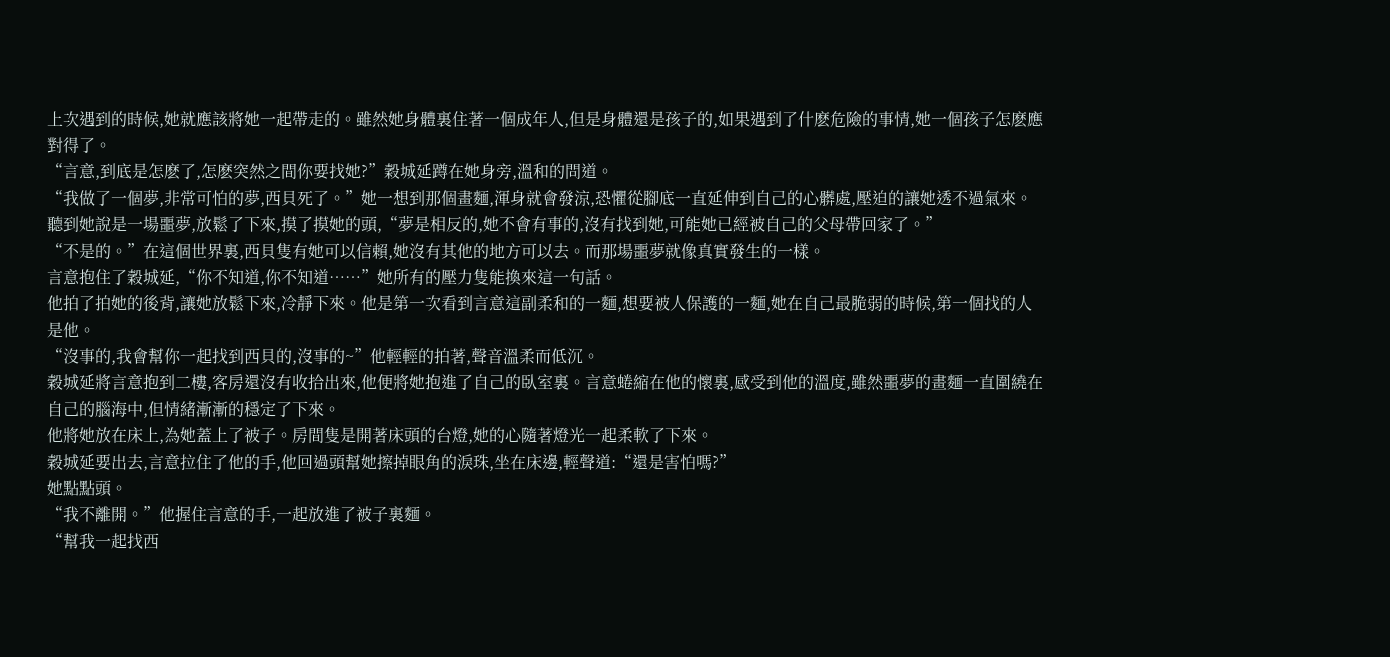上次遇到的時候,她就應該將她一起帶走的。雖然她身體裏住著一個成年人,但是身體還是孩子的,如果遇到了什麽危險的事情,她一個孩子怎麽應對得了。
“言意,到底是怎麽了,怎麽突然之間你要找她?”穀城延蹲在她身旁,溫和的問道。
“我做了一個夢,非常可怕的夢,西貝死了。”她一想到那個畫麵,渾身就會發涼,恐懼從腳底一直延伸到自己的心髒處,壓迫的讓她透不過氣來。
聽到她說是一場噩夢,放鬆了下來,摸了摸她的頭,“夢是相反的,她不會有事的,沒有找到她,可能她已經被自己的父母帶回家了。”
“不是的。”在這個世界裏,西貝隻有她可以信賴,她沒有其他的地方可以去。而那場噩夢就像真實發生的一樣。
言意抱住了穀城延,“你不知道,你不知道……”她所有的壓力隻能換來這一句話。
他拍了拍她的後背,讓她放鬆下來,冷靜下來。他是第一次看到言意這副柔和的一麵,想要被人保護的一麵,她在自己最脆弱的時候,第一個找的人是他。
“沒事的,我會幫你一起找到西貝的,沒事的~”他輕輕的拍著,聲音溫柔而低沉。
穀城延將言意抱到二樓,客房還沒有收拾出來,他便將她抱進了自己的臥室裏。言意蜷縮在他的懷裏,感受到他的溫度,雖然噩夢的畫麵一直圍繞在自己的腦海中,但情緒漸漸的穩定了下來。
他將她放在床上,為她蓋上了被子。房間隻是開著床頭的台燈,她的心隨著燈光一起柔軟了下來。
穀城延要出去,言意拉住了他的手,他回過頭幫她擦掉眼角的淚珠,坐在床邊,輕聲道:“還是害怕嗎?”
她點點頭。
“我不離開。”他握住言意的手,一起放進了被子裏麵。
“幫我一起找西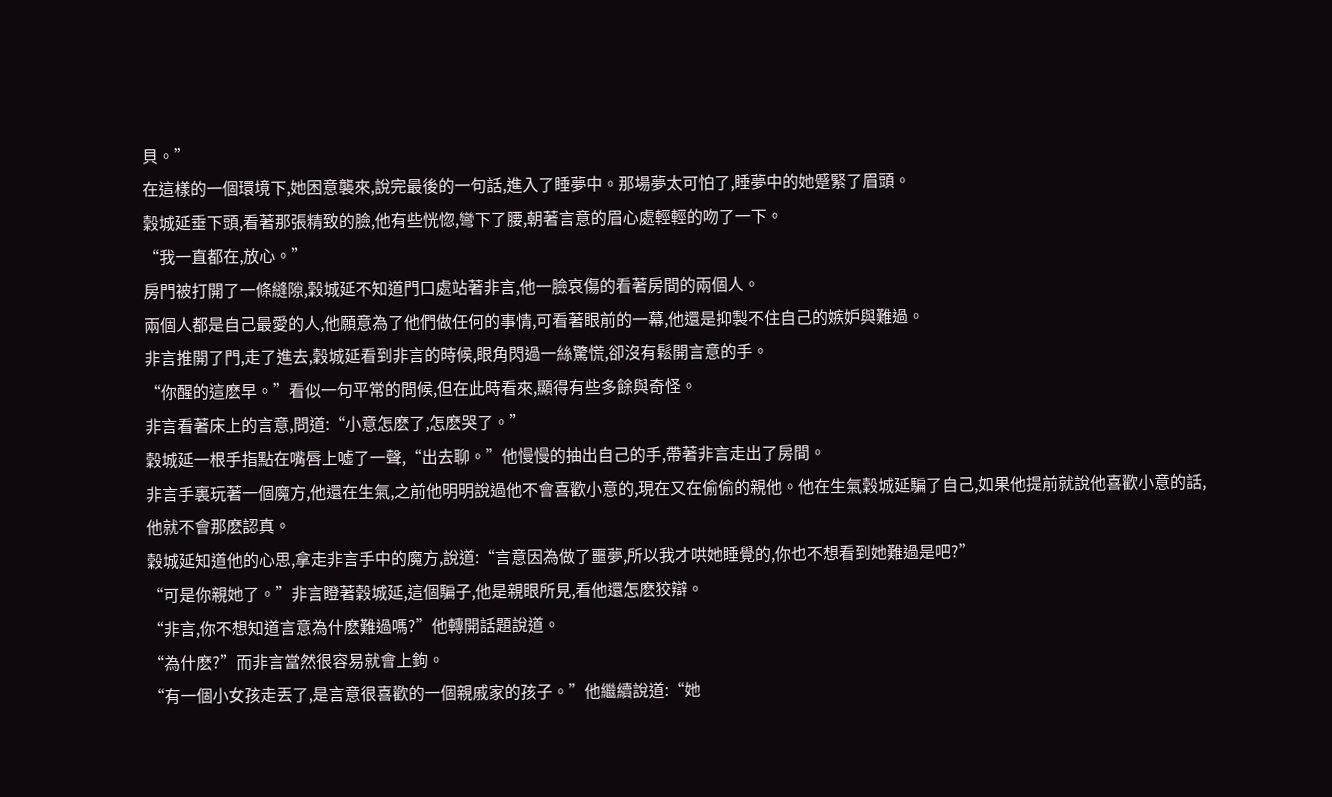貝。”
在這樣的一個環境下,她困意襲來,說完最後的一句話,進入了睡夢中。那場夢太可怕了,睡夢中的她蹙緊了眉頭。
穀城延垂下頭,看著那張精致的臉,他有些恍惚,彎下了腰,朝著言意的眉心處輕輕的吻了一下。
“我一直都在,放心。”
房門被打開了一條縫隙,穀城延不知道門口處站著非言,他一臉哀傷的看著房間的兩個人。
兩個人都是自己最愛的人,他願意為了他們做任何的事情,可看著眼前的一幕,他還是抑製不住自己的嫉妒與難過。
非言推開了門,走了進去,穀城延看到非言的時候,眼角閃過一絲驚慌,卻沒有鬆開言意的手。
“你醒的這麽早。”看似一句平常的問候,但在此時看來,顯得有些多餘與奇怪。
非言看著床上的言意,問道:“小意怎麽了,怎麽哭了。”
穀城延一根手指點在嘴唇上噓了一聲,“出去聊。”他慢慢的抽出自己的手,帶著非言走出了房間。
非言手裏玩著一個魔方,他還在生氣,之前他明明說過他不會喜歡小意的,現在又在偷偷的親他。他在生氣穀城延騙了自己,如果他提前就說他喜歡小意的話,他就不會那麽認真。
穀城延知道他的心思,拿走非言手中的魔方,說道:“言意因為做了噩夢,所以我才哄她睡覺的,你也不想看到她難過是吧?”
“可是你親她了。”非言瞪著穀城延,這個騙子,他是親眼所見,看他還怎麽狡辯。
“非言,你不想知道言意為什麽難過嗎?”他轉開話題說道。
“為什麽?”而非言當然很容易就會上鉤。
“有一個小女孩走丟了,是言意很喜歡的一個親戚家的孩子。”他繼續說道:“她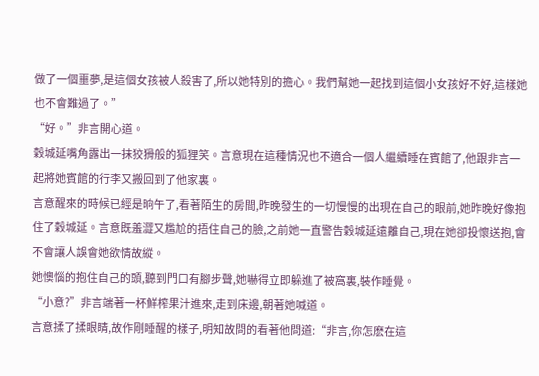做了一個噩夢,是這個女孩被人殺害了,所以她特別的擔心。我們幫她一起找到這個小女孩好不好,這樣她也不會難過了。”
“好。”非言開心道。
穀城延嘴角露出一抹狡猾般的狐狸笑。言意現在這種情況也不適合一個人繼續睡在賓館了,他跟非言一起將她賓館的行李又搬回到了他家裏。
言意醒來的時候已經是晌午了,看著陌生的房間,昨晚發生的一切慢慢的出現在自己的眼前,她昨晚好像抱住了穀城延。言意既羞澀又尷尬的捂住自己的臉,之前她一直警告穀城延遠離自己,現在她卻投懷送抱,會不會讓人誤會她欲情故縱。
她懊惱的抱住自己的頭,聽到門口有腳步聲,她嚇得立即躲進了被窩裏,裝作睡覺。
“小意?”非言端著一杯鮮榨果汁進來,走到床邊,朝著她喊道。
言意揉了揉眼睛,故作剛睡醒的樣子,明知故問的看著他問道:“非言,你怎麽在這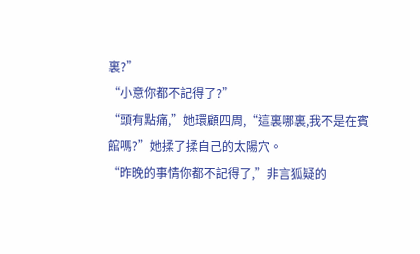裏?”
“小意你都不記得了?”
“頭有點痛,”她環顧四周,“這裏哪裏,我不是在賓館嗎?”她揉了揉自己的太陽穴。
“昨晚的事情你都不記得了,”非言狐疑的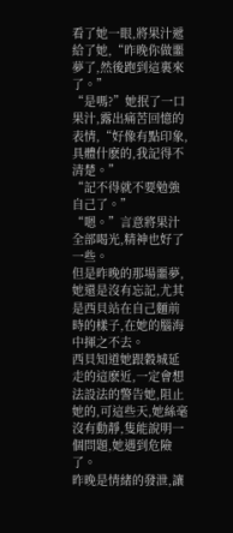看了她一眼,將果汁遞給了她,“昨晚你做噩夢了,然後跑到這裏來了。”
“是嗎?”她抿了一口果汁,露出痛苦回憶的表情,“好像有點印象,具體什麽的,我記得不清楚。”
“記不得就不要勉強自己了。”
“嗯。”言意將果汁全部喝光,精神也好了一些。
但是昨晚的那場噩夢,她還是沒有忘記,尤其是西貝站在自己麵前時的樣子,在她的腦海中揮之不去。
西貝知道她跟穀城延走的這麽近,一定會想法設法的警告她,阻止她的,可這些天,她絲毫沒有動靜,隻能說明一個問題,她遇到危險了。
昨晚是情緒的發泄,讓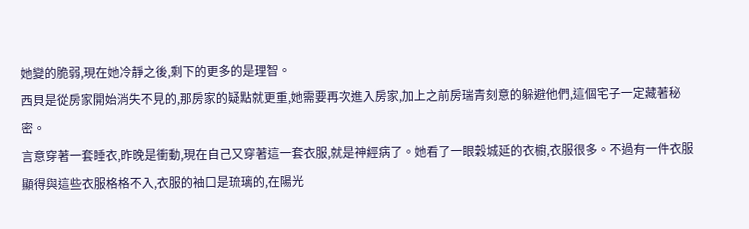她變的脆弱,現在她冷靜之後,剩下的更多的是理智。
西貝是從房家開始消失不見的,那房家的疑點就更重,她需要再次進入房家,加上之前房瑞青刻意的躲避他們,這個宅子一定藏著秘密。
言意穿著一套睡衣,昨晚是衝動,現在自己又穿著這一套衣服,就是神經病了。她看了一眼穀城延的衣櫥,衣服很多。不過有一件衣服顯得與這些衣服格格不入,衣服的袖口是琉璃的,在陽光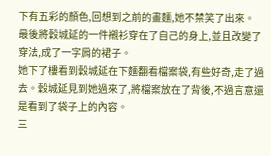下有五彩的顏色,回想到之前的畫麵,她不禁笑了出來。
最後將穀城延的一件襯衫穿在了自己的身上,並且改變了穿法,成了一字肩的裙子。
她下了樓看到穀城延在下麵翻看檔案袋,有些好奇,走了過去。穀城延見到她過來了,將檔案放在了背後,不過言意還是看到了袋子上的內容。
三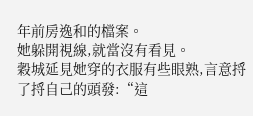年前房逸和的檔案。
她躲開視線,就當沒有看見。
穀城延見她穿的衣服有些眼熟,言意捋了捋自己的頭發:“這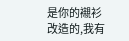是你的襯衫改造的,我有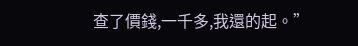查了價錢,一千多,我還的起。”